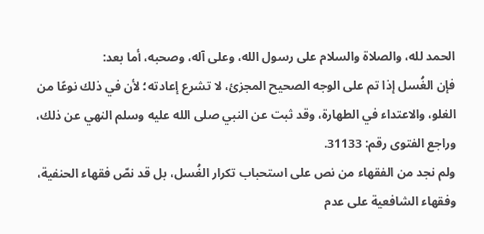الحمد لله، والصلاة والسلام على رسول الله، وعلى آله، وصحبه، أما بعد:
فإن الغُسل إذا تم على الوجه الصحيح المجزئ، لا تشرع إعادته؛ لأن في ذلك نوعًا من الغلو، والاعتداء في الطهارة، وقد ثبت عن النبي صلى الله عليه وسلم النهي عن ذلك، وراجع الفتوى رقم: 31133.
ولم نجد من الفقهاء من نص على استحباب تكرار الغُسل، بل قد نصّ فقهاء الحنفية، وفقهاء الشافعية على عدم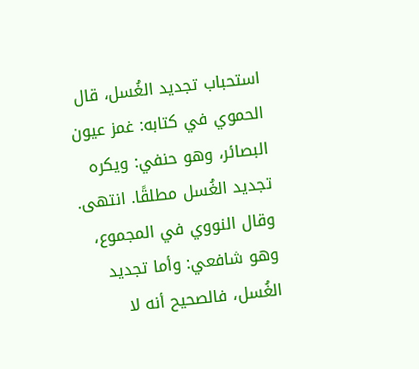استحباب تجديد الغُسل، قال الحموي في كتابه: غمز عيون البصائر، وهو حنفي: ويكره تجديد الغُسل مطلقًا. انتهى. وقال النووي في المجموع، وهو شافعي: وأما تجديد الغُسل، فالصحيح أنه لا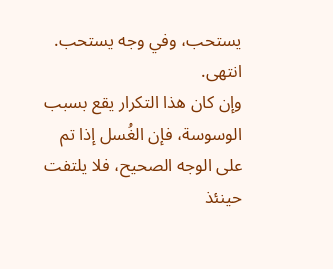يستحب، وفي وجه يستحب. انتهى.
وإن كان هذا التكرار يقع بسبب الوسوسة، فإن الغُسل إذا تم على الوجه الصحيح، فلا يلتفت حينئذ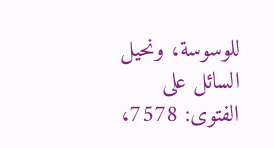للوسوسة، ونحيل السائل على الفتوى: 7578،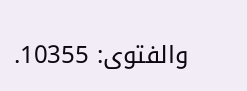والفتوى: 10355.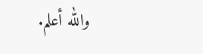والله أعلم.